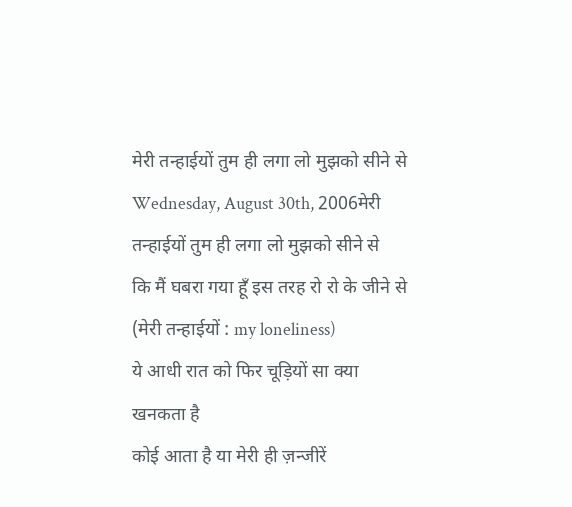मेरी तन्हाईयों तुम ही लगा लो मुझको सीने से
Wednesday, August 30th, 2006मेरी तन्हाईयों तुम ही लगा लो मुझको सीने से
कि मैं घबरा गया हूँ इस तरह रो रो के जीने से
(मेरी तन्हाईयों : my loneliness)
ये आधी रात को फिर चूड़ियों सा क्या खनकता है
कोई आता है या मेरी ही ज़न्जीरें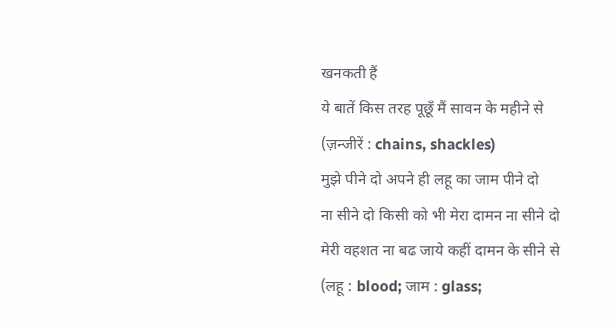खनकती हैं
ये बातें किस तरह पूछूँ मैं सावन के महीने से
(ज़न्जीरें : chains, shackles)
मुझे पीने दो अपने ही लहू का जाम पीने दो
ना सीने दो किसी को भी मेरा दामन ना सीने दो
मेरी वहशत ना बढ जाये कहीं दामन के सीने से
(लहू : blood; जाम : glass;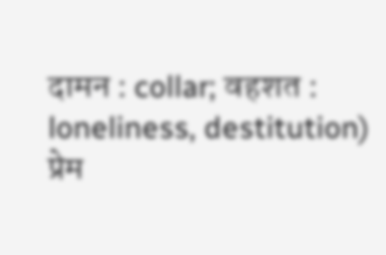दामन : collar; वहशत : loneliness, destitution)
प्रेम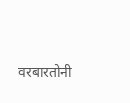वरबारतोनी